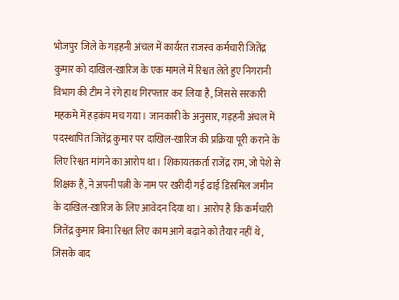भोजपुर जिले के गड़हनी अंचल में कार्यरत राजस्व कर्मचारी जितेंद्र कुमार को दाखिल-खारिज के एक मामले में रिश्वत लेते हुए निगरानी विभाग की टीम ने रंगे हाथ गिरफ्तार कर लिया है, जिससे सरकारी महकमे में हड़कंप मच गया। जानकारी के अनुसार, गड़हनी अंचल में पदस्थापित जितेंद्र कुमार पर दाखिल-खारिज की प्रक्रिया पूरी कराने के लिए रिश्वत मांगने का आरोप था। शिकायतकर्ता राजेंद्र राम, जो पेशे से शिक्षक हैं, ने अपनी पत्नी के नाम पर खरीदी गई ढाई डिसमिल जमीन के दाखिल-खारिज के लिए आवेदन दिया था। आरोप है कि कर्मचारी जितेंद्र कुमार बिना रिश्वत लिए काम आगे बढ़ाने को तैयार नहीं थे, जिसके बाद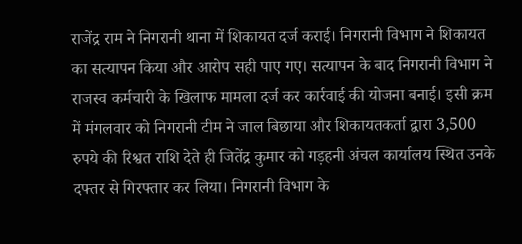राजेंद्र राम ने निगरानी थाना में शिकायत दर्ज कराई। निगरानी विभाग ने शिकायत का सत्यापन किया और आरोप सही पाए गए। सत्यापन के बाद निगरानी विभाग ने राजस्व कर्मचारी के खिलाफ मामला दर्ज कर कार्रवाई की योजना बनाई। इसी क्रम में मंगलवार को निगरानी टीम ने जाल बिछाया और शिकायतकर्ता द्वारा 3,500 रुपये की रिश्वत राशि देते ही जितेंद्र कुमार को गड़हनी अंचल कार्यालय स्थित उनके दफ्तर से गिरफ्तार कर लिया। निगरानी विभाग के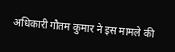अधिकारी गौतम कुमार ने इस मामले की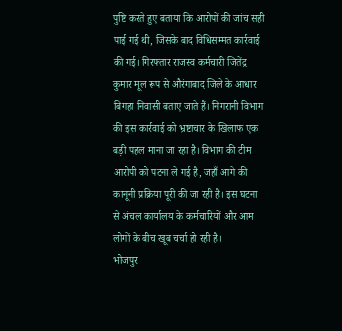पुष्टि करते हुए बताया कि आरोपों की जांच सही पाई गई थी, जिसके बाद विधिसम्मत कार्रवाई की गई। गिरफ्तार राजस्व कर्मचारी जितेंद्र कुमार मूल रूप से औरंगाबाद जिले के आधार बिगहा निवासी बताए जाते हैं। निगरानी विभाग की इस कार्रवाई को भ्रष्टाचार के खिलाफ एक बड़ी पहल माना जा रहा है। विभाग की टीम आरोपी को पटना ले गई है, जहाँ आगे की कानूनी प्रक्रिया पूरी की जा रही है। इस घटना से अंचल कार्यालय के कर्मचारियों और आम लोगों के बीच खूब चर्चा हो रही है।
भोजपुर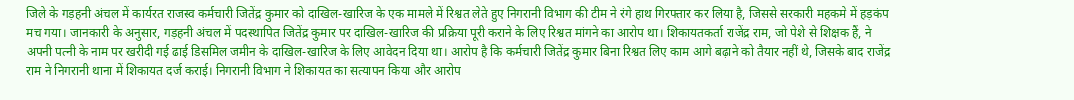जिले के गड़हनी अंचल में कार्यरत राजस्व कर्मचारी जितेंद्र कुमार को दाखिल-खारिज के एक मामले में रिश्वत लेते हुए निगरानी विभाग की टीम ने रंगे हाथ गिरफ्तार कर लिया है, जिससे सरकारी महकमे में हड़कंप मच गया। जानकारी के अनुसार, गड़हनी अंचल में पदस्थापित जितेंद्र कुमार पर दाखिल-खारिज की प्रक्रिया पूरी कराने के लिए रिश्वत मांगने का आरोप था। शिकायतकर्ता राजेंद्र राम, जो पेशे से शिक्षक हैं, ने
अपनी पत्नी के नाम पर खरीदी गई ढाई डिसमिल जमीन के दाखिल-खारिज के लिए आवेदन दिया था। आरोप है कि कर्मचारी जितेंद्र कुमार बिना रिश्वत लिए काम आगे बढ़ाने को तैयार नहीं थे, जिसके बाद राजेंद्र राम ने निगरानी थाना में शिकायत दर्ज कराई। निगरानी विभाग ने शिकायत का सत्यापन किया और आरोप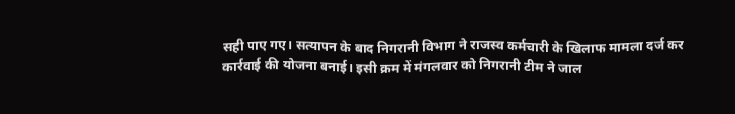सही पाए गए। सत्यापन के बाद निगरानी विभाग ने राजस्व कर्मचारी के खिलाफ मामला दर्ज कर
कार्रवाई की योजना बनाई। इसी क्रम में मंगलवार को निगरानी टीम ने जाल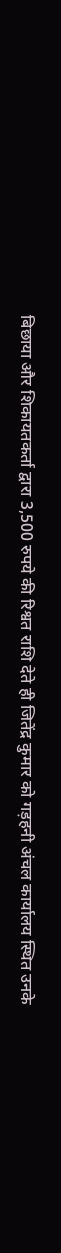बिछाया और शिकायतकर्ता द्वारा 3,500 रुपये की रिश्वत राशि देते ही जितेंद्र कुमार को गड़हनी अंचल कार्यालय स्थित उनके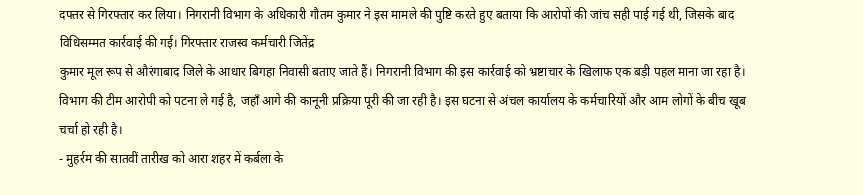दफ्तर से गिरफ्तार कर लिया। निगरानी विभाग के अधिकारी गौतम कुमार ने इस मामले की पुष्टि करते हुए बताया कि आरोपों की जांच सही पाई गई थी, जिसके बाद विधिसम्मत कार्रवाई की गई। गिरफ्तार राजस्व कर्मचारी जितेंद्र
कुमार मूल रूप से औरंगाबाद जिले के आधार बिगहा निवासी बताए जाते हैं। निगरानी विभाग की इस कार्रवाई को भ्रष्टाचार के खिलाफ एक बड़ी पहल माना जा रहा है। विभाग की टीम आरोपी को पटना ले गई है, जहाँ आगे की कानूनी प्रक्रिया पूरी की जा रही है। इस घटना से अंचल कार्यालय के कर्मचारियों और आम लोगों के बीच खूब चर्चा हो रही है।
- मुहर्रम की सातवीं तारीख को आरा शहर में कर्बला के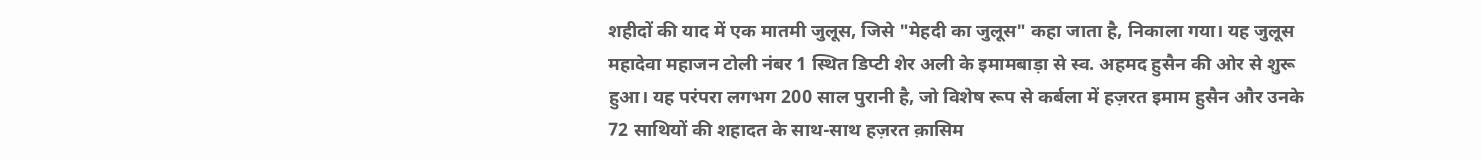शहीदों की याद में एक मातमी जुलूस, जिसे "मेहदी का जुलूस" कहा जाता है, निकाला गया। यह जुलूस महादेवा महाजन टोली नंबर 1 स्थित डिप्टी शेर अली के इमामबाड़ा से स्व. अहमद हुसैन की ओर से शुरू हुआ। यह परंपरा लगभग 200 साल पुरानी है, जो विशेष रूप से कर्बला में हज़रत इमाम हुसैन और उनके 72 साथियों की शहादत के साथ-साथ हज़रत क़ासिम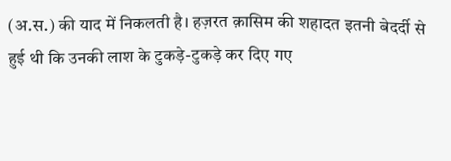(अ.स.) की याद में निकलती है। हज़रत क़ासिम की शहादत इतनी बेदर्दी से हुई थी कि उनकी लाश के टुकड़े-टुकड़े कर दिए गए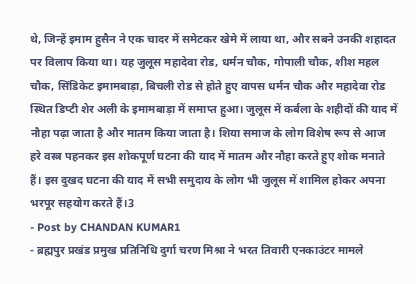थे, जिन्हें इमाम हुसैन ने एक चादर में समेटकर खेमे में लाया था, और सबने उनकी शहादत पर विलाप किया था। यह जुलूस महादेवा रोड, धर्मन चौक, गोपाली चौक, शीश महल चौक, सिंडिकेट इमामबाड़ा, बिचली रोड से होते हुए वापस धर्मन चौक और महादेवा रोड स्थित डिप्टी शेर अली के इमामबाड़ा में समाप्त हुआ। जुलूस में कर्बला के शहीदों की याद में नौहा पढ़ा जाता है और मातम किया जाता है। शिया समाज के लोग विशेष रूप से आज हरे वस्त्र पहनकर इस शोकपूर्ण घटना की याद में मातम और नौहा करते हुए शोक मनाते हैं। इस दुखद घटना की याद में सभी समुदाय के लोग भी जुलूस में शामिल होकर अपना भरपूर सहयोग करते हैं।3
- Post by CHANDAN KUMAR1
- ब्रह्मपुर प्रखंड प्रमुख प्रतिनिधि दुर्गा चरण मिश्रा ने भरत तिवारी एनकाउंटर मामले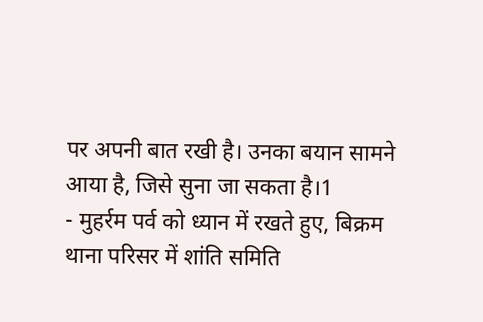पर अपनी बात रखी है। उनका बयान सामने आया है, जिसे सुना जा सकता है।1
- मुहर्रम पर्व को ध्यान में रखते हुए, बिक्रम थाना परिसर में शांति समिति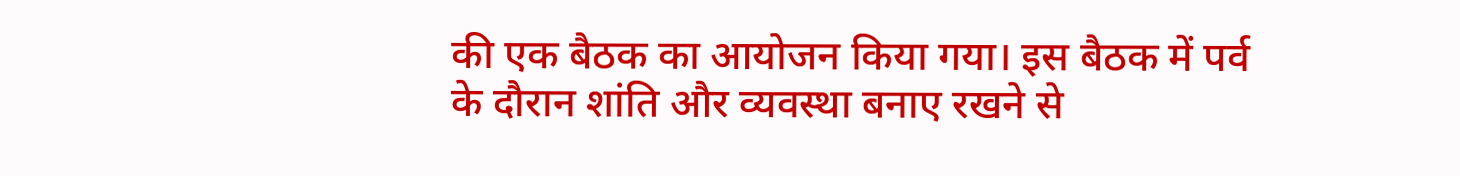की एक बैठक का आयोजन किया गया। इस बैठक में पर्व के दौरान शांति और व्यवस्था बनाए रखने से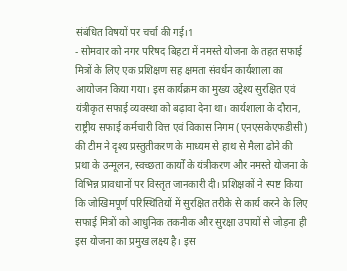संबंधित विषयों पर चर्चा की गई।1
- सोमवार को नगर परिषद बिहटा में नमस्ते योजना के तहत सफाई मित्रों के लिए एक प्रशिक्षण सह क्षमता संवर्धन कार्यशाला का आयोजन किया गया। इस कार्यक्रम का मुख्य उद्देश्य सुरक्षित एवं यंत्रीकृत सफाई व्यवस्था को बढ़ावा देना था। कार्यशाला के दौरान, राष्ट्रीय सफाई कर्मचारी वित्त एवं विकास निगम (एनएसकेएफडीसी) की टीम ने दृश्य प्रस्तुतीकरण के माध्यम से हाथ से मैला ढोने की प्रथा के उन्मूलन, स्वच्छता कार्यों के यंत्रीकरण और नमस्ते योजना के विभिन्न प्रावधानों पर विस्तृत जानकारी दी। प्रशिक्षकों ने स्पष्ट किया कि जोखिमपूर्ण परिस्थितियों में सुरक्षित तरीके से कार्य करने के लिए सफाई मित्रों को आधुनिक तकनीक और सुरक्षा उपायों से जोड़ना ही इस योजना का प्रमुख लक्ष्य है। इस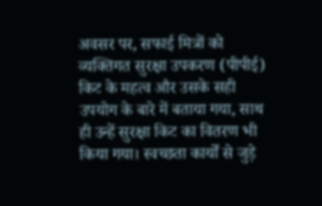अवसर पर, सफाई मित्रों को व्यक्तिगत सुरक्षा उपकरण (पीपीई) किट के महत्व और उसके सही उपयोग के बारे में बताया गया, साथ ही उन्हें सुरक्षा किट का वितरण भी किया गया। स्वच्छता कार्यों से जुड़े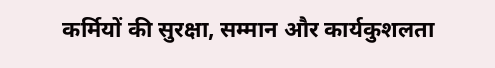कर्मियों की सुरक्षा, सम्मान और कार्यकुशलता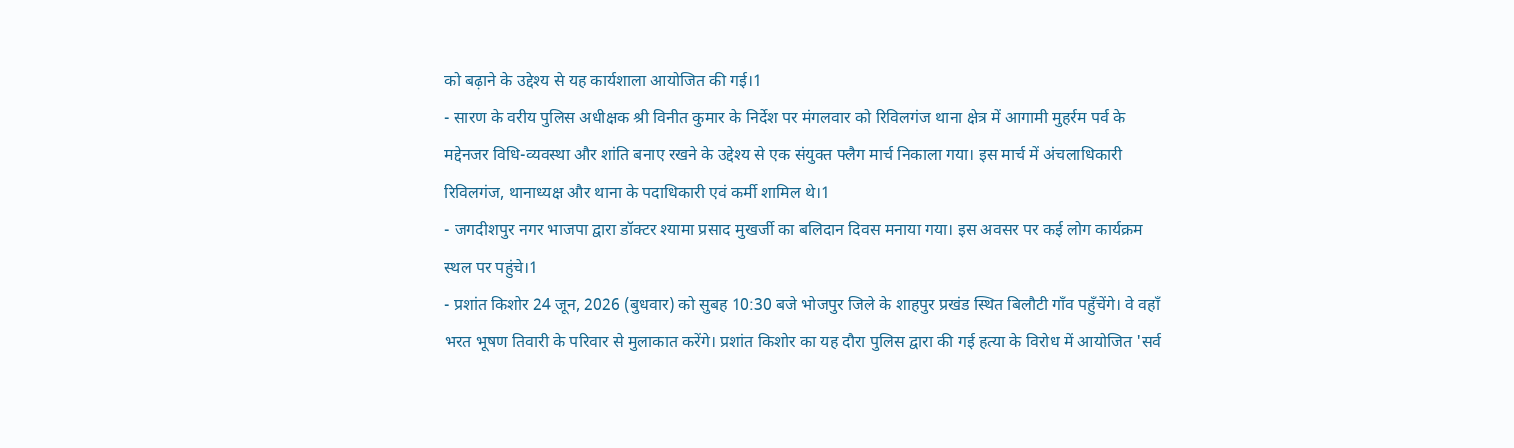को बढ़ाने के उद्देश्य से यह कार्यशाला आयोजित की गई।1
- सारण के वरीय पुलिस अधीक्षक श्री विनीत कुमार के निर्देश पर मंगलवार को रिविलगंज थाना क्षेत्र में आगामी मुहर्रम पर्व के मद्देनजर विधि-व्यवस्था और शांति बनाए रखने के उद्देश्य से एक संयुक्त फ्लैग मार्च निकाला गया। इस मार्च में अंचलाधिकारी रिविलगंज, थानाध्यक्ष और थाना के पदाधिकारी एवं कर्मी शामिल थे।1
- जगदीशपुर नगर भाजपा द्वारा डॉक्टर श्यामा प्रसाद मुखर्जी का बलिदान दिवस मनाया गया। इस अवसर पर कई लोग कार्यक्रम स्थल पर पहुंचे।1
- प्रशांत किशोर 24 जून, 2026 (बुधवार) को सुबह 10:30 बजे भोजपुर जिले के शाहपुर प्रखंड स्थित बिलौटी गाँव पहुँचेंगे। वे वहाँ भरत भूषण तिवारी के परिवार से मुलाकात करेंगे। प्रशांत किशोर का यह दौरा पुलिस द्वारा की गई हत्या के विरोध में आयोजित 'सर्व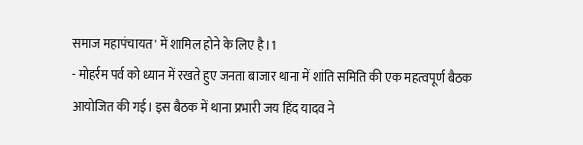समाज महापंचायत' में शामिल होने के लिए है।1
- मोहर्रम पर्व को ध्यान में रखते हुए जनता बाजार थाना में शांति समिति की एक महत्वपूर्ण बैठक आयोजित की गई। इस बैठक में थाना प्रभारी जय हिंद यादव ने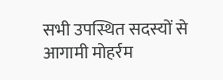सभी उपस्थित सदस्यों से आगामी मोहर्रम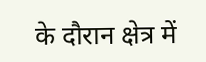के दौरान क्षेत्र में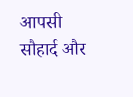आपसी सौहार्द और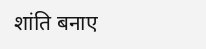शांति बनाए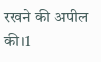रखने की अपील की।1